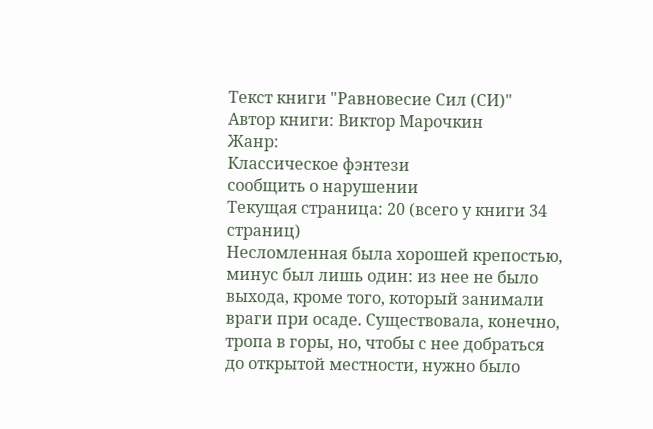Текст книги "Равновесие Сил (СИ)"
Автор книги: Виктор Марочкин
Жанр:
Классическое фэнтези
сообщить о нарушении
Текущая страница: 20 (всего у книги 34 страниц)
Несломленная была хорошей крепостью, минус был лишь один: из нее не было выхода, кроме того, который занимали враги при осаде. Существовала, конечно, тропа в горы, но, чтобы с нее добраться до открытой местности, нужно было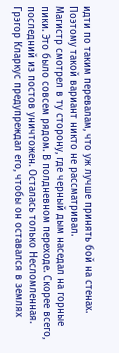идти по таким перевалам, что уж лучше принять бой на стенах. Поэтому такой вариант никто не рассматривал.
Магистр смотрел в ту сторону, где черный дым наседал на горные пики. Это было совсем рядом. В полдневном переходе. Скорее всего, последний из постов уничтожен. Осталась только Несломленная. Грэгор Кларкус предупреждал его, чтобы он оставался в землях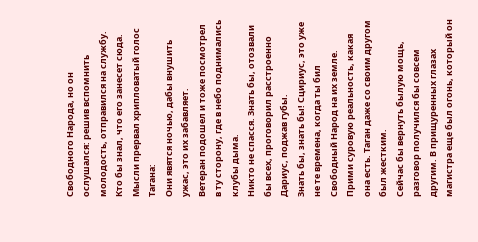Свободного Народа, но он ослушался: решив вспомнить молодость, отправился на службу. Кто бы знал, что его занесет сюда.
Мысли прервал хрипловатый голос Тагана:
Они явятся ночью, дабы внушить ужас, это их забавляет.
Ветеран подошел и тоже посмотрел в ту сторону, где в небо поднимались клубы дыма.
Никто не спасся. Знать бы, отозвали бы всех, проговорил расстроенно Дариус, поджав губы.
Знать бы, знать бы! Сцириус, это уже не те времена, когда ты бил Свободный Народ на их земле. Прими суровую реальность, какая она есть. Таган даже со своим другом был жестким.
Сейчас бы вернуть былую мощь, разговор получился бы совсем другим. В прищуренных глазах магистра еще был огонь, который он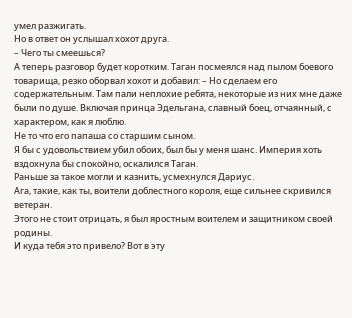умел разжигать.
Но в ответ он услышал хохот друга.
– Чего ты смеешься?
А теперь разговор будет коротким. Таган посмеялся над пылом боевого товарища, резко оборвал хохот и добавил: – Но сделаем его содержательным. Там пали неплохие ребята, некоторые из них мне даже были по душе. Включая принца Эдельгана, славный боец, отчаянный, с характером, как я люблю.
Не то что его папаша со старшим сыном.
Я бы с удовольствием убил обоих, был бы у меня шанс. Империя хоть вздохнула бы спокойно, оскалился Таган.
Раньше за такое могли и казнить, усмехнулся Дариус.
Ага, такие, как ты, воители доблестного короля, еще сильнее скривился ветеран.
Этого не стоит отрицать, я был яростным воителем и защитником своей родины.
И куда тебя это привело? Вот в эту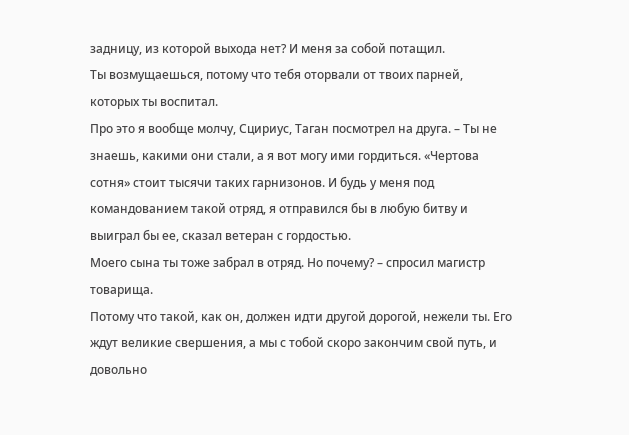задницу, из которой выхода нет? И меня за собой потащил.
Ты возмущаешься, потому что тебя оторвали от твоих парней, которых ты воспитал.
Про это я вообще молчу, Сцириус, Таган посмотрел на друга. – Ты не знаешь, какими они стали, а я вот могу ими гордиться. «Чертова сотня» стоит тысячи таких гарнизонов. И будь у меня под командованием такой отряд, я отправился бы в любую битву и выиграл бы ее, сказал ветеран с гордостью.
Моего сына ты тоже забрал в отряд. Но почему? – спросил магистр товарища.
Потому что такой, как он, должен идти другой дорогой, нежели ты. Его ждут великие свершения, а мы с тобой скоро закончим свой путь, и довольно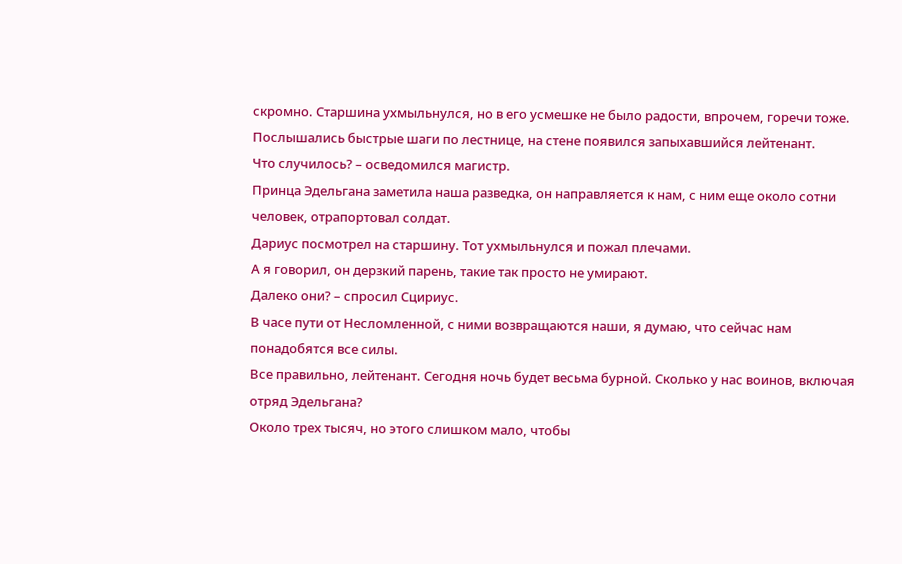скромно. Старшина ухмыльнулся, но в его усмешке не было радости, впрочем, горечи тоже.
Послышались быстрые шаги по лестнице, на стене появился запыхавшийся лейтенант.
Что случилось? – осведомился магистр.
Принца Эдельгана заметила наша разведка, он направляется к нам, с ним еще около сотни человек, отрапортовал солдат.
Дариус посмотрел на старшину. Тот ухмыльнулся и пожал плечами.
А я говорил, он дерзкий парень, такие так просто не умирают.
Далеко они? – спросил Сцириус.
В часе пути от Несломленной, с ними возвращаются наши, я думаю, что сейчас нам понадобятся все силы.
Все правильно, лейтенант. Сегодня ночь будет весьма бурной. Сколько у нас воинов, включая отряд Эдельгана?
Около трех тысяч, но этого слишком мало, чтобы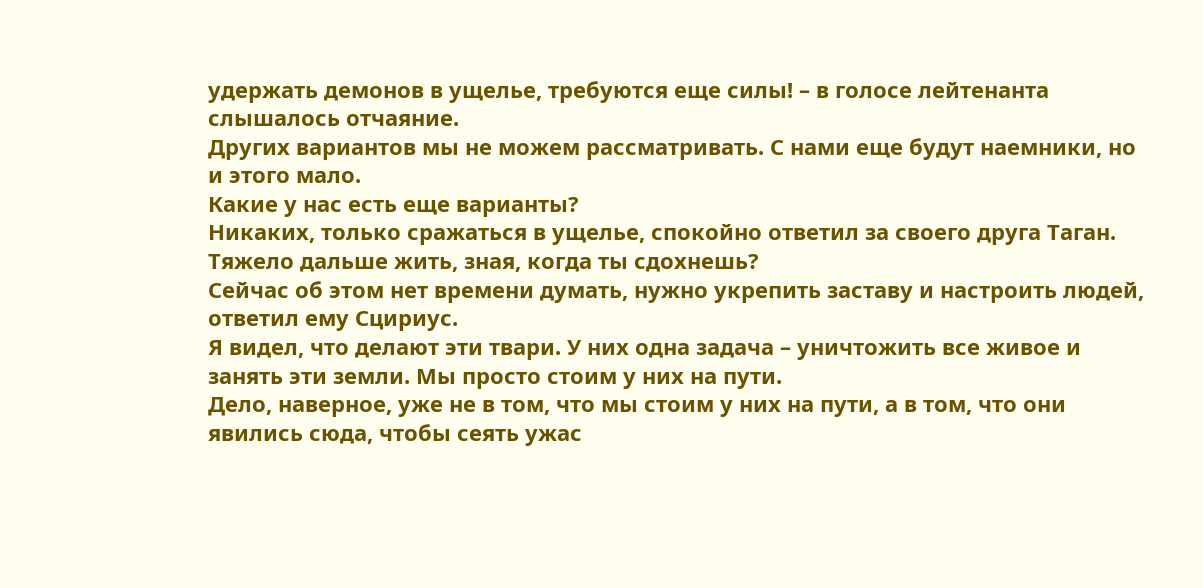удержать демонов в ущелье, требуются еще силы! – в голосе лейтенанта слышалось отчаяние.
Других вариантов мы не можем рассматривать. С нами еще будут наемники, но и этого мало.
Какие у нас есть еще варианты?
Никаких, только сражаться в ущелье, спокойно ответил за своего друга Таган. Тяжело дальше жить, зная, когда ты сдохнешь?
Сейчас об этом нет времени думать, нужно укрепить заставу и настроить людей, ответил ему Сцириус.
Я видел, что делают эти твари. У них одна задача – уничтожить все живое и занять эти земли. Мы просто стоим у них на пути.
Дело, наверное, уже не в том, что мы стоим у них на пути, а в том, что они явились сюда, чтобы сеять ужас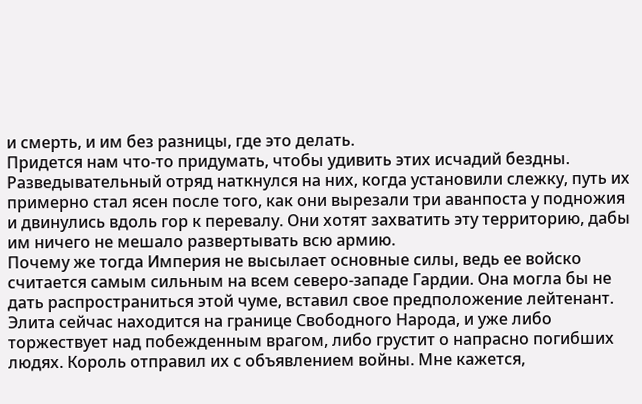и смерть, и им без разницы, где это делать.
Придется нам что-то придумать, чтобы удивить этих исчадий бездны.
Разведывательный отряд наткнулся на них, когда установили слежку, путь их примерно стал ясен после того, как они вырезали три аванпоста у подножия и двинулись вдоль гор к перевалу. Они хотят захватить эту территорию, дабы им ничего не мешало развертывать всю армию.
Почему же тогда Империя не высылает основные силы, ведь ее войско считается самым сильным на всем северо-западе Гардии. Она могла бы не дать распространиться этой чуме, вставил свое предположение лейтенант.
Элита сейчас находится на границе Свободного Народа, и уже либо торжествует над побежденным врагом, либо грустит о напрасно погибших людях. Король отправил их с объявлением войны. Мне кажется,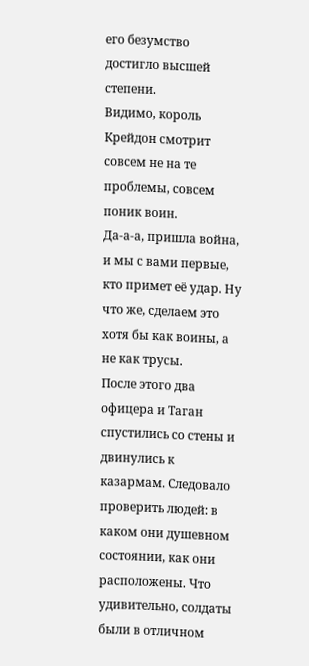его безумство достигло высшей степени.
Видимо, король Крейдон смотрит совсем не на те проблемы, совсем поник воин.
Да-а-а, пришла война, и мы с вами первые, кто примет её удар. Ну что же, сделаем это хотя бы как воины, а не как трусы.
После этого два офицера и Таган спустились со стены и двинулись к казармам. Следовало проверить людей: в каком они душевном состоянии, как они расположены. Что удивительно, солдаты были в отличном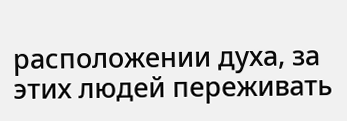расположении духа, за этих людей переживать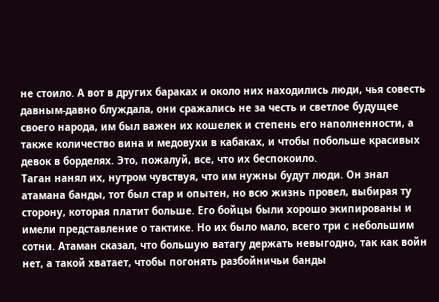не стоило. А вот в других бараках и около них находились люди, чья совесть давным-давно блуждала, они сражались не за честь и светлое будущее своего народа, им был важен их кошелек и степень его наполненности, а также количество вина и медовухи в кабаках, и чтобы побольше красивых девок в борделях. Это, пожалуй, все, что их беспокоило.
Таган нанял их, нутром чувствуя, что им нужны будут люди. Он знал атамана банды, тот был стар и опытен, но всю жизнь провел, выбирая ту сторону, которая платит больше. Его бойцы были хорошо экипированы и имели представление о тактике. Но их было мало, всего три с небольшим сотни. Атаман сказал, что большую ватагу держать невыгодно, так как войн нет, а такой хватает, чтобы погонять разбойничьи банды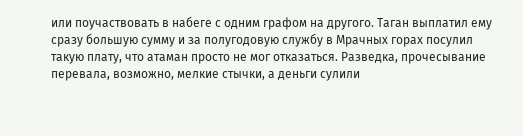или поучаствовать в набеге с одним графом на другого. Таган выплатил ему сразу большую сумму и за полугодовую службу в Мрачных горах посулил такую плату, что атаман просто не мог отказаться. Разведка, прочесывание перевала, возможно, мелкие стычки, а деньги сулили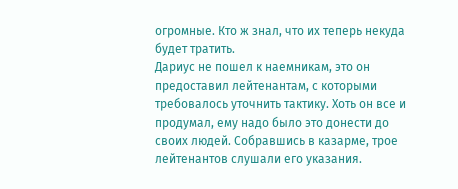огромные. Кто ж знал, что их теперь некуда будет тратить.
Дариус не пошел к наемникам, это он предоставил лейтенантам, с которыми требовалось уточнить тактику. Хоть он все и продумал, ему надо было это донести до своих людей. Собравшись в казарме, трое лейтенантов слушали его указания.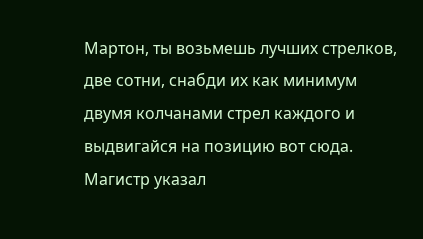Мартон, ты возьмешь лучших стрелков, две сотни, снабди их как минимум двумя колчанами стрел каждого и выдвигайся на позицию вот сюда. Магистр указал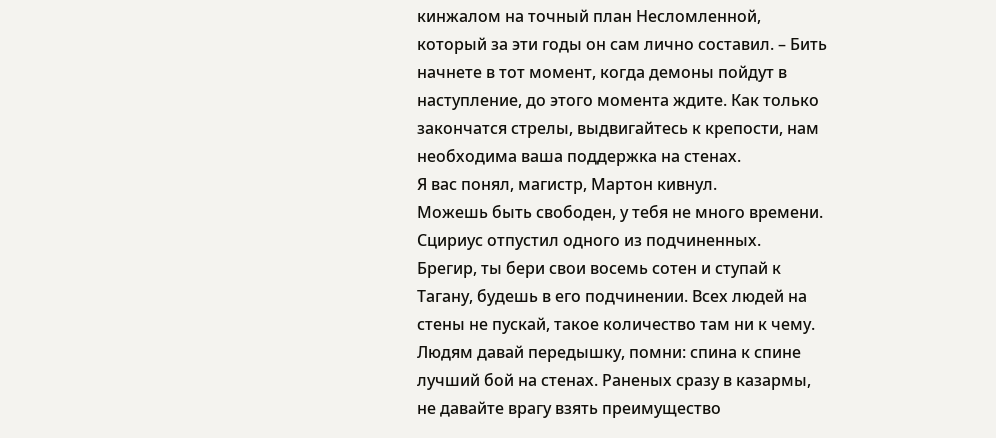кинжалом на точный план Несломленной, который за эти годы он сам лично составил. – Бить начнете в тот момент, когда демоны пойдут в наступление, до этого момента ждите. Как только закончатся стрелы, выдвигайтесь к крепости, нам необходима ваша поддержка на стенах.
Я вас понял, магистр, Мартон кивнул.
Можешь быть свободен, у тебя не много времени. Сцириус отпустил одного из подчиненных.
Брегир, ты бери свои восемь сотен и ступай к Тагану, будешь в его подчинении. Всех людей на стены не пускай, такое количество там ни к чему. Людям давай передышку, помни: спина к спине лучший бой на стенах. Раненых сразу в казармы, не давайте врагу взять преимущество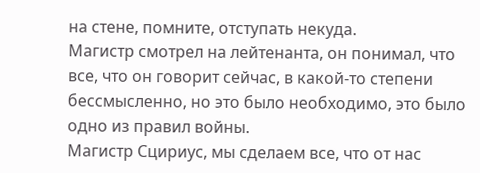на стене, помните, отступать некуда.
Магистр смотрел на лейтенанта, он понимал, что все, что он говорит сейчас, в какой-то степени бессмысленно, но это было необходимо, это было одно из правил войны.
Магистр Сцириус, мы сделаем все, что от нас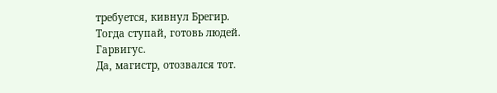требуется, кивнул Брегир.
Тогда ступай, готовь людей.
Гарвигус.
Да, магистр, отозвался тот.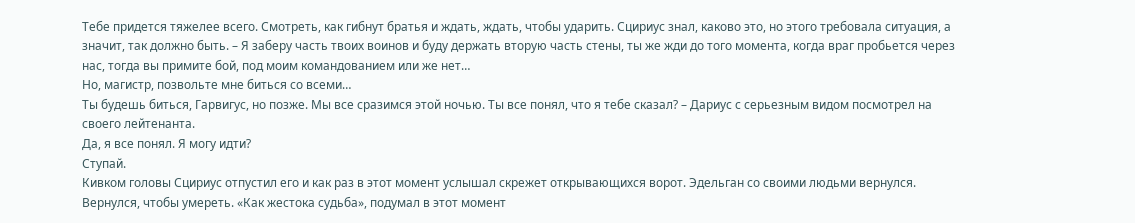Тебе придется тяжелее всего. Смотреть, как гибнут братья и ждать, ждать, чтобы ударить. Сцириус знал, каково это, но этого требовала ситуация, а значит, так должно быть. – Я заберу часть твоих воинов и буду держать вторую часть стены, ты же жди до того момента, когда враг пробьется через нас, тогда вы примите бой, под моим командованием или же нет…
Но, магистр, позвольте мне биться со всеми…
Ты будешь биться, Гарвигус, но позже. Мы все сразимся этой ночью. Ты все понял, что я тебе сказал? – Дариус с серьезным видом посмотрел на своего лейтенанта.
Да, я все понял. Я могу идти?
Ступай.
Кивком головы Сцириус отпустил его и как раз в этот момент услышал скрежет открывающихся ворот. Эдельган со своими людьми вернулся. Вернулся, чтобы умереть. «Как жестока судьба», подумал в этот момент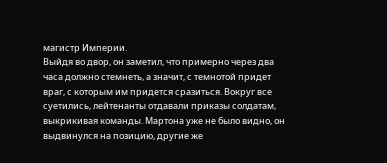магистр Империи.
Выйдя во двор, он заметил, что примерно через два часа должно стемнеть, а значит, с темнотой придет враг, с которым им придется сразиться. Вокруг все суетились, лейтенанты отдавали приказы солдатам, выкрикивая команды. Мартона уже не было видно, он выдвинулся на позицию, другие же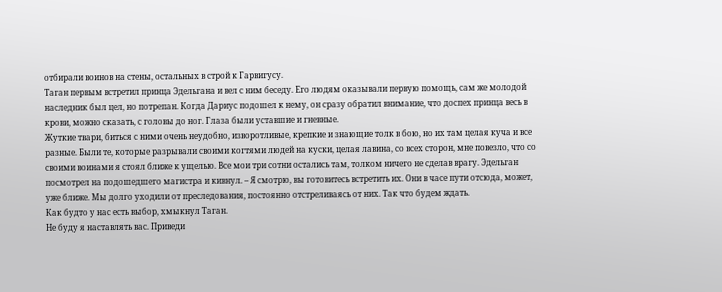отбирали воинов на стены, остальных в строй к Гарвигусу.
Таган первым встретил принца Эдельгана и вел с ним беседу. Его людям оказывали первую помощь, сам же молодой наследник был цел, но потрепан. Когда Дариус подошел к нему, он сразу обратил внимание, что доспех принца весь в крови, можно сказать, с головы до ног. Глаза были уставшие и гневные.
Жуткие твари, биться с ними очень неудобно, изворотливые, крепкие и знающие толк в бою, но их там целая куча и все разные. Были те, которые разрывали своими когтями людей на куски, целая лавина, со всех сторон, мне повезло, что со своими воинами я стоял ближе к ущелью. Все мои три сотни остались там, толком ничего не сделав врагу. Эдельган посмотрел на подошедшего магистра и кивнул. – Я смотрю, вы готовитесь встретить их. Они в часе пути отсюда, может, уже ближе. Мы долго уходили от преследования, постоянно отстреливаясь от них. Так что будем ждать.
Как будто у нас есть выбор, хмыкнул Таган.
Не буду я наставлять вас. Приведи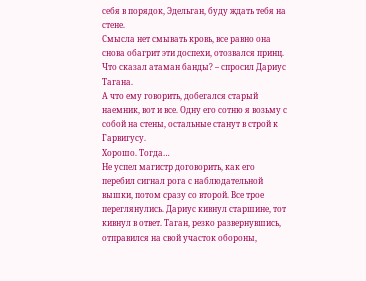себя в порядок, Эдельган, буду ждать тебя на стене.
Смысла нет смывать кровь, все равно она снова обагрит эти доспехи, отозвался принц.
Что сказал атаман банды? – спросил Дариус Тагана.
А что ему говорить, добегался старый наемник, вот и все. Одну его сотню я возьму с собой на стены, остальные станут в строй к Гарвигусу.
Хорошо. Тогда…
Не успел магистр договорить, как его перебил сигнал рога с наблюдательной вышки, потом сразу со второй. Все трое переглянулись. Дариус кивнул старшине, тот кивнул в ответ. Таган, резко развернувшись, отправился на свой участок обороны,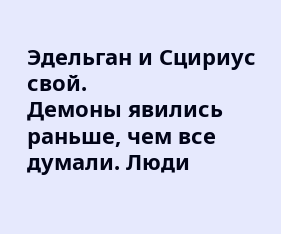Эдельган и Сцириус свой.
Демоны явились раньше, чем все думали. Люди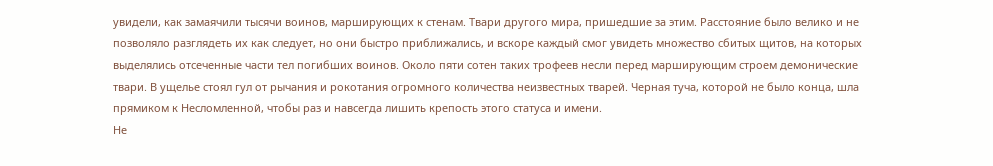увидели, как замаячили тысячи воинов, марширующих к стенам. Твари другого мира, пришедшие за этим. Расстояние было велико и не позволяло разглядеть их как следует, но они быстро приближались, и вскоре каждый смог увидеть множество сбитых щитов, на которых выделялись отсеченные части тел погибших воинов. Около пяти сотен таких трофеев несли перед марширующим строем демонические твари. В ущелье стоял гул от рычания и рокотания огромного количества неизвестных тварей. Черная туча, которой не было конца, шла прямиком к Несломленной, чтобы раз и навсегда лишить крепость этого статуса и имени.
Не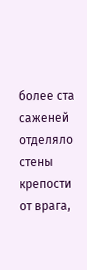более ста саженей отделяло стены крепости от врага,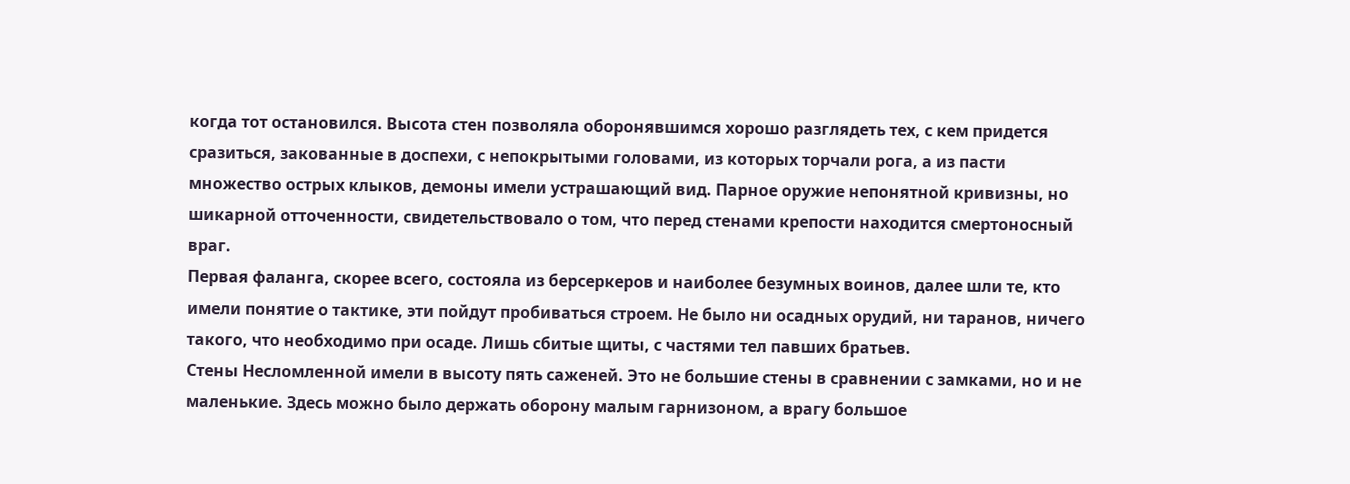когда тот остановился. Высота стен позволяла оборонявшимся хорошо разглядеть тех, с кем придется сразиться, закованные в доспехи, с непокрытыми головами, из которых торчали рога, а из пасти множество острых клыков, демоны имели устрашающий вид. Парное оружие непонятной кривизны, но шикарной отточенности, свидетельствовало о том, что перед стенами крепости находится смертоносный враг.
Первая фаланга, скорее всего, состояла из берсеркеров и наиболее безумных воинов, далее шли те, кто имели понятие о тактике, эти пойдут пробиваться строем. Не было ни осадных орудий, ни таранов, ничего такого, что необходимо при осаде. Лишь сбитые щиты, с частями тел павших братьев.
Стены Несломленной имели в высоту пять саженей. Это не большие стены в сравнении с замками, но и не маленькие. Здесь можно было держать оборону малым гарнизоном, а врагу большое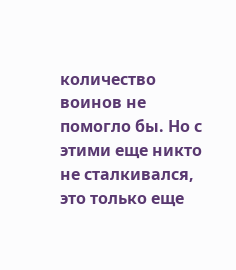количество воинов не помогло бы. Но с этими еще никто не сталкивался, это только еще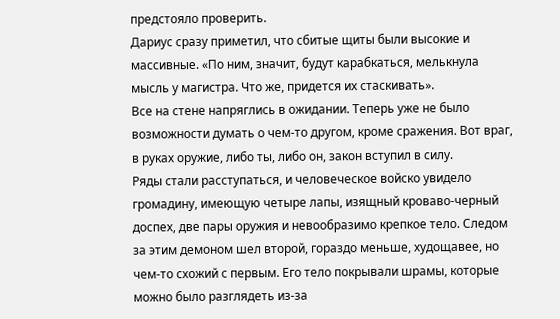предстояло проверить.
Дариус сразу приметил, что сбитые щиты были высокие и массивные. «По ним, значит, будут карабкаться, мелькнула мысль у магистра. Что же, придется их стаскивать».
Все на стене напряглись в ожидании. Теперь уже не было возможности думать о чем-то другом, кроме сражения. Вот враг, в руках оружие, либо ты, либо он, закон вступил в силу.
Ряды стали расступаться, и человеческое войско увидело громадину, имеющую четыре лапы, изящный кроваво-черный доспех, две пары оружия и невообразимо крепкое тело. Следом за этим демоном шел второй, гораздо меньше, худощавее, но чем-то схожий с первым. Его тело покрывали шрамы, которые можно было разглядеть из-за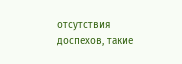отсутствия доспехов, такие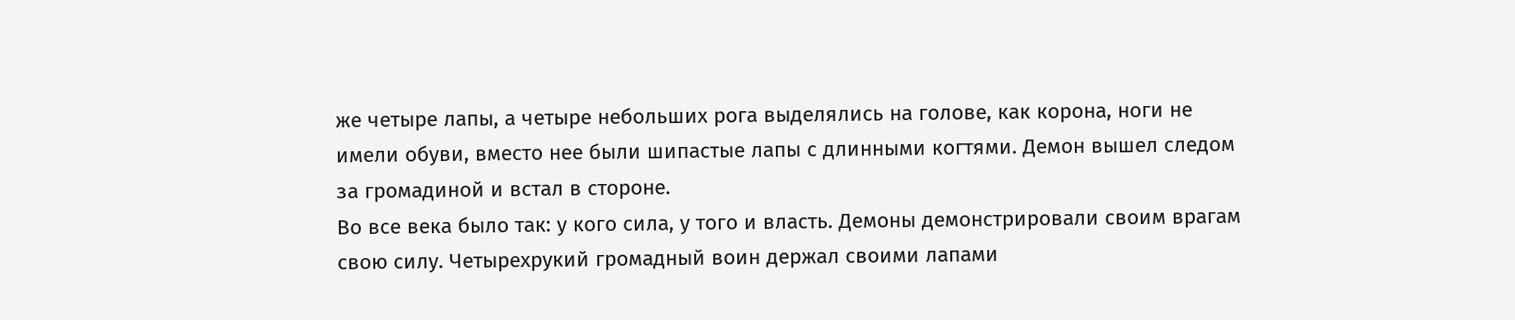же четыре лапы, а четыре небольших рога выделялись на голове, как корона, ноги не имели обуви, вместо нее были шипастые лапы с длинными когтями. Демон вышел следом за громадиной и встал в стороне.
Во все века было так: у кого сила, у того и власть. Демоны демонстрировали своим врагам свою силу. Четырехрукий громадный воин держал своими лапами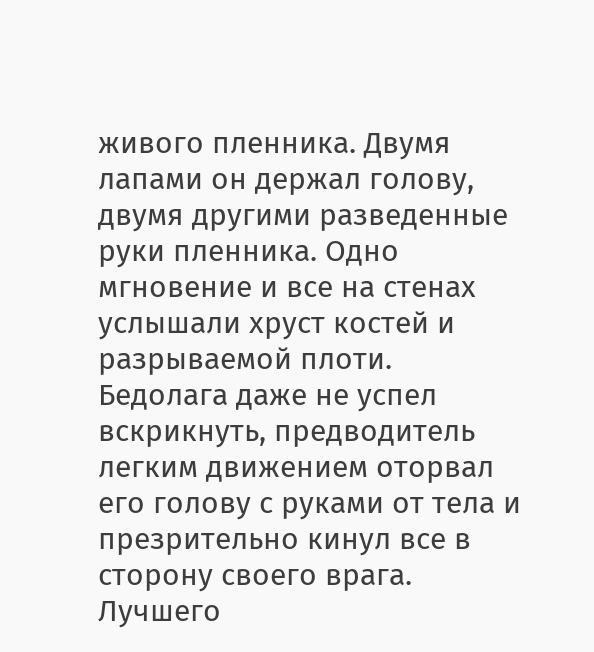живого пленника. Двумя лапами он держал голову, двумя другими разведенные руки пленника. Одно мгновение и все на стенах услышали хруст костей и разрываемой плоти. Бедолага даже не успел вскрикнуть, предводитель легким движением оторвал его голову с руками от тела и презрительно кинул все в сторону своего врага. Лучшего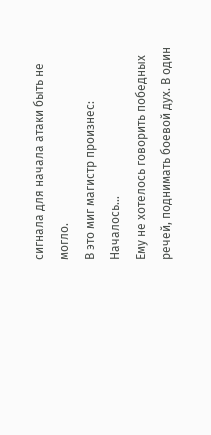сигнала для начала атаки быть не могло.
В это миг магистр произнес:
Началось…
Ему не хотелось говорить победных речей, поднимать боевой дух. В один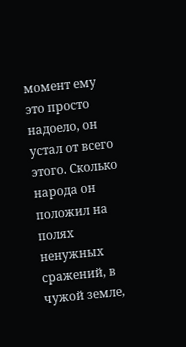момент ему это просто надоело, он устал от всего этого. Сколько народа он положил на полях ненужных сражений, в чужой земле,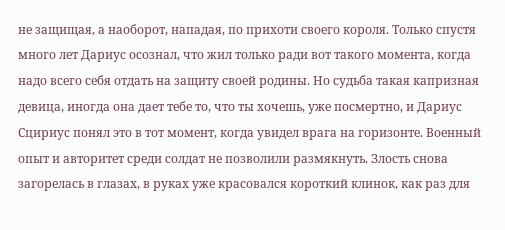не защищая, а наоборот, нападая, по прихоти своего короля. Только спустя много лет Дариус осознал, что жил только ради вот такого момента, когда надо всего себя отдать на защиту своей родины. Но судьба такая капризная девица, иногда она дает тебе то, что ты хочешь, уже посмертно, и Дариус Сцириус понял это в тот момент, когда увидел врага на горизонте. Военный опыт и авторитет среди солдат не позволили размякнуть. Злость снова загорелась в глазах, в руках уже красовался короткий клинок, как раз для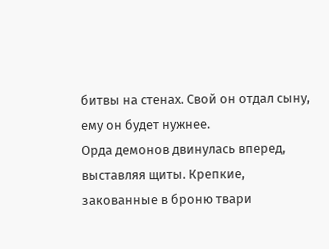битвы на стенах. Свой он отдал сыну, ему он будет нужнее.
Орда демонов двинулась вперед, выставляя щиты. Крепкие, закованные в броню твари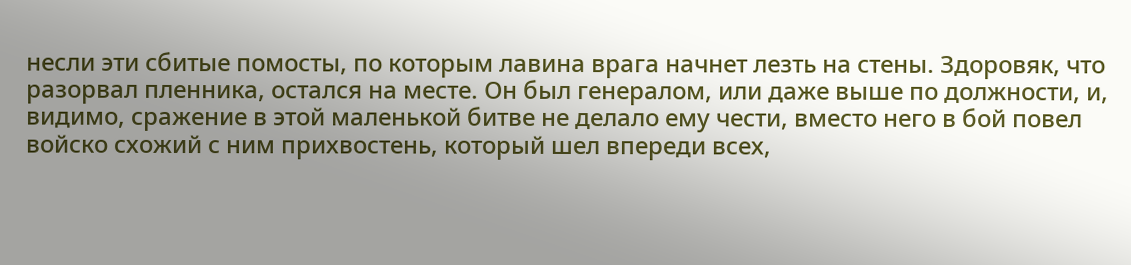несли эти сбитые помосты, по которым лавина врага начнет лезть на стены. Здоровяк, что разорвал пленника, остался на месте. Он был генералом, или даже выше по должности, и, видимо, сражение в этой маленькой битве не делало ему чести, вместо него в бой повел войско схожий с ним прихвостень, который шел впереди всех,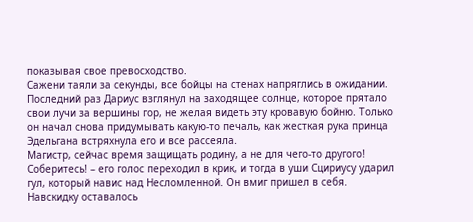показывая свое превосходство.
Сажени таяли за секунды, все бойцы на стенах напряглись в ожидании. Последний раз Дариус взглянул на заходящее солнце, которое прятало свои лучи за вершины гор, не желая видеть эту кровавую бойню. Только он начал снова придумывать какую-то печаль, как жесткая рука принца Эдельгана встряхнула его и все рассеяла.
Магистр, сейчас время защищать родину, а не для чего-то другого! Соберитесь! – его голос переходил в крик, и тогда в уши Сцириусу ударил гул, который навис над Несломленной. Он вмиг пришел в себя.
Навскидку оставалось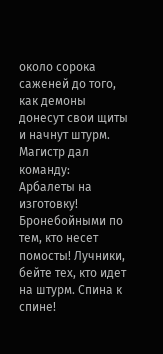около сорока саженей до того, как демоны донесут свои щиты и начнут штурм. Магистр дал команду:
Арбалеты на изготовку! Бронебойными по тем, кто несет помосты! Лучники, бейте тех, кто идет на штурм. Спина к спине!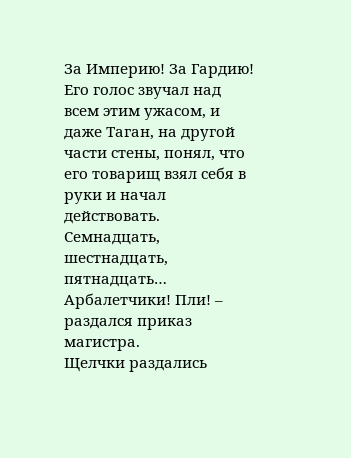За Империю! За Гардию!
Его голос звучал над всем этим ужасом, и даже Таган, на другой части стены, понял, что его товарищ взял себя в руки и начал действовать.
Семнадцать, шестнадцать, пятнадцать…
Арбалетчики! Пли! – раздался приказ магистра.
Щелчки раздались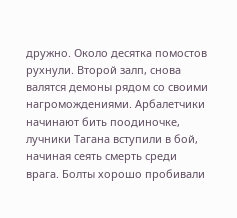дружно. Около десятка помостов рухнули. Второй залп, снова валятся демоны рядом со своими нагромождениями. Арбалетчики начинают бить поодиночке, лучники Тагана вступили в бой, начиная сеять смерть среди врага. Болты хорошо пробивали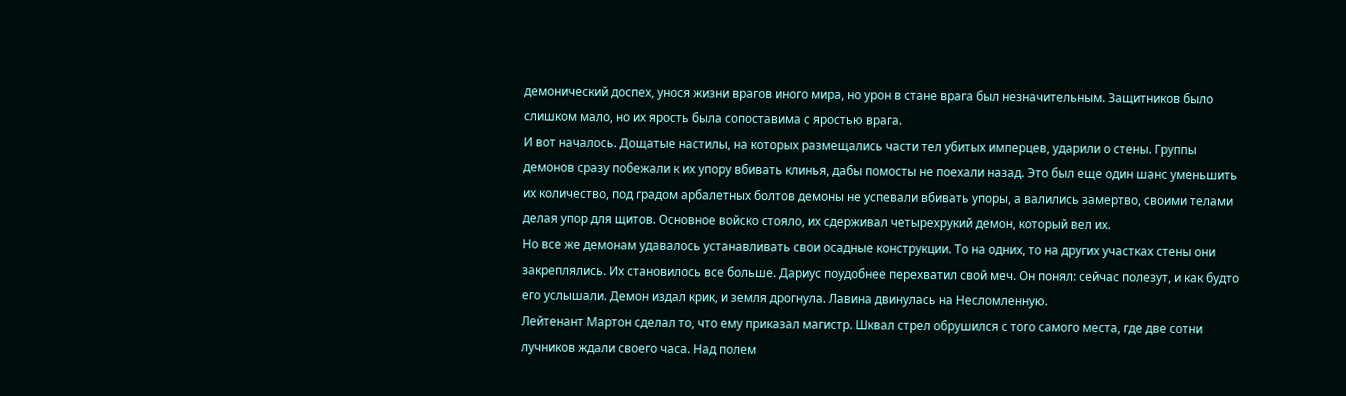демонический доспех, унося жизни врагов иного мира, но урон в стане врага был незначительным. Защитников было слишком мало, но их ярость была сопоставима с яростью врага.
И вот началось. Дощатые настилы, на которых размещались части тел убитых имперцев, ударили о стены. Группы демонов сразу побежали к их упору вбивать клинья, дабы помосты не поехали назад. Это был еще один шанс уменьшить их количество, под градом арбалетных болтов демоны не успевали вбивать упоры, а валились замертво, своими телами делая упор для щитов. Основное войско стояло, их сдерживал четырехрукий демон, который вел их.
Но все же демонам удавалось устанавливать свои осадные конструкции. То на одних, то на других участках стены они закреплялись. Их становилось все больше. Дариус поудобнее перехватил свой меч. Он понял: сейчас полезут, и как будто его услышали. Демон издал крик, и земля дрогнула. Лавина двинулась на Несломленную.
Лейтенант Мартон сделал то, что ему приказал магистр. Шквал стрел обрушился с того самого места, где две сотни лучников ждали своего часа. Над полем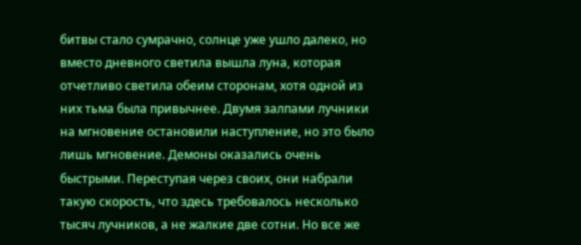битвы стало сумрачно, солнце уже ушло далеко, но вместо дневного светила вышла луна, которая отчетливо светила обеим сторонам, хотя одной из них тьма была привычнее. Двумя залпами лучники на мгновение остановили наступление, но это было лишь мгновение. Демоны оказались очень быстрыми. Переступая через своих, они набрали такую скорость, что здесь требовалось несколько тысяч лучников, а не жалкие две сотни. Но все же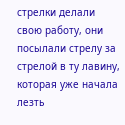стрелки делали свою работу, они посылали стрелу за стрелой в ту лавину, которая уже начала лезть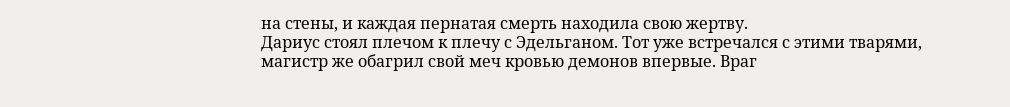на стены, и каждая пернатая смерть находила свою жертву.
Дариус стоял плечом к плечу с Эдельганом. Тот уже встречался с этими тварями, магистр же обагрил свой меч кровью демонов впервые. Враг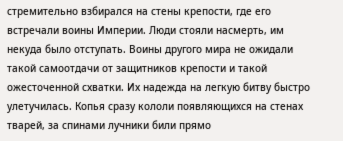стремительно взбирался на стены крепости, где его встречали воины Империи. Люди стояли насмерть, им некуда было отступать. Воины другого мира не ожидали такой самоотдачи от защитников крепости и такой ожесточенной схватки. Их надежда на легкую битву быстро улетучилась. Копья сразу кололи появляющихся на стенах тварей, за спинами лучники били прямо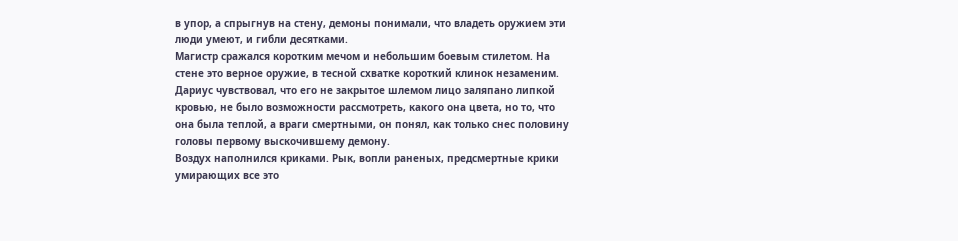в упор, а спрыгнув на стену, демоны понимали, что владеть оружием эти люди умеют, и гибли десятками.
Магистр сражался коротким мечом и небольшим боевым стилетом. На стене это верное оружие, в тесной схватке короткий клинок незаменим. Дариус чувствовал, что его не закрытое шлемом лицо заляпано липкой кровью, не было возможности рассмотреть, какого она цвета, но то, что она была теплой, а враги смертными, он понял, как только снес половину головы первому выскочившему демону.
Воздух наполнился криками. Рык, вопли раненых, предсмертные крики умирающих все это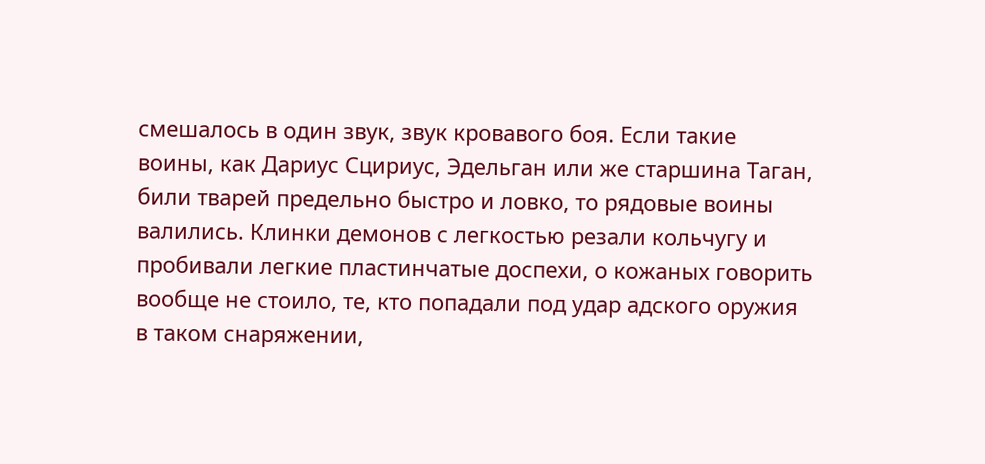смешалось в один звук, звук кровавого боя. Если такие воины, как Дариус Сцириус, Эдельган или же старшина Таган, били тварей предельно быстро и ловко, то рядовые воины валились. Клинки демонов с легкостью резали кольчугу и пробивали легкие пластинчатые доспехи, о кожаных говорить вообще не стоило, те, кто попадали под удар адского оружия в таком снаряжении,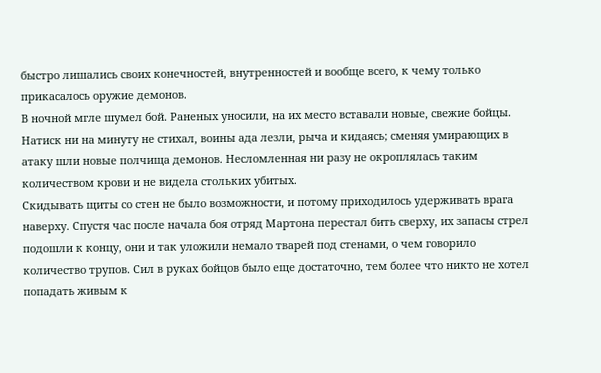быстро лишались своих конечностей, внутренностей и вообще всего, к чему только прикасалось оружие демонов.
В ночной мгле шумел бой. Раненых уносили, на их место вставали новые, свежие бойцы. Натиск ни на минуту не стихал, воины ада лезли, рыча и кидаясь; сменяя умирающих в атаку шли новые полчища демонов. Несломленная ни разу не окроплялась таким количеством крови и не видела стольких убитых.
Скидывать щиты со стен не было возможности, и потому приходилось удерживать врага наверху. Спустя час после начала боя отряд Мартона перестал бить сверху, их запасы стрел подошли к концу, они и так уложили немало тварей под стенами, о чем говорило количество трупов. Сил в руках бойцов было еще достаточно, тем более что никто не хотел попадать живым к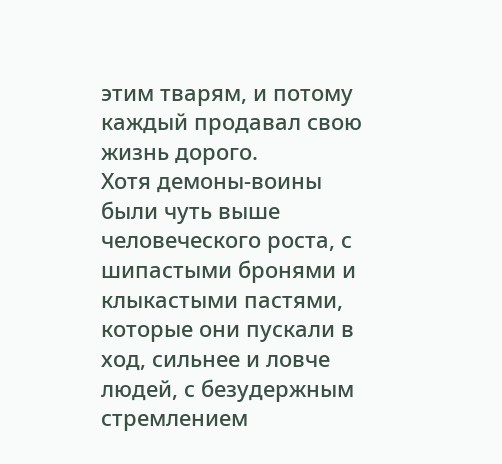этим тварям, и потому каждый продавал свою жизнь дорого.
Хотя демоны-воины были чуть выше человеческого роста, с шипастыми бронями и клыкастыми пастями, которые они пускали в ход, сильнее и ловче людей, с безудержным стремлением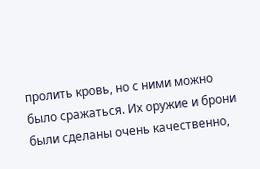пролить кровь, но с ними можно было сражаться. Их оружие и брони были сделаны очень качественно,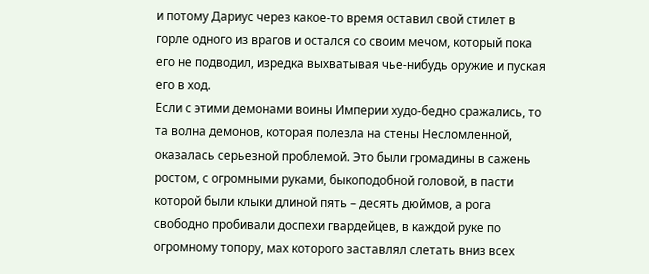и потому Дариус через какое-то время оставил свой стилет в горле одного из врагов и остался со своим мечом, который пока его не подводил, изредка выхватывая чье-нибудь оружие и пуская его в ход.
Если с этими демонами воины Империи худо-бедно сражались, то та волна демонов, которая полезла на стены Несломленной, оказалась серьезной проблемой. Это были громадины в сажень ростом, с огромными руками, быкоподобной головой, в пасти которой были клыки длиной пять – десять дюймов, а рога свободно пробивали доспехи гвардейцев, в каждой руке по огромному топору, мах которого заставлял слетать вниз всех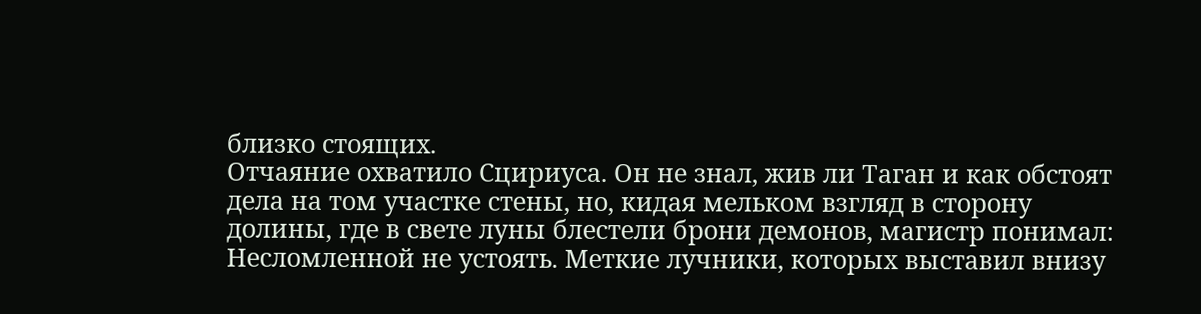близко стоящих.
Отчаяние охватило Сцириуса. Он не знал, жив ли Таган и как обстоят дела на том участке стены, но, кидая мельком взгляд в сторону долины, где в свете луны блестели брони демонов, магистр понимал: Несломленной не устоять. Меткие лучники, которых выставил внизу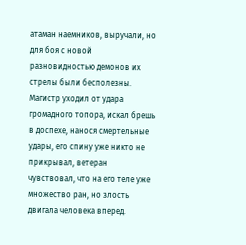атаман наемников, выручали, но для боя с новой разновидностью демонов их стрелы были бесполезны. Магистр уходил от удара громадного топора, искал брешь в доспехе, нанося смертельные удары, его спину уже никто не прикрывал, ветеран чувствовал, что на его теле уже множество ран, но злость двигала человека вперед.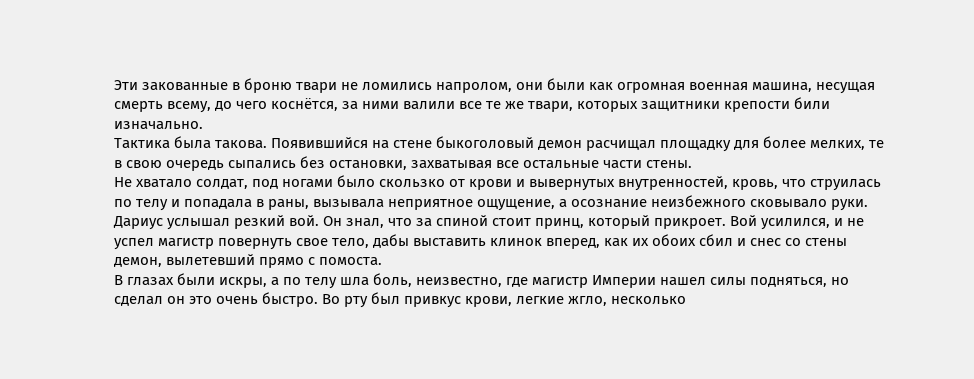Эти закованные в броню твари не ломились напролом, они были как огромная военная машина, несущая смерть всему, до чего коснётся, за ними валили все те же твари, которых защитники крепости били изначально.
Тактика была такова. Появившийся на стене быкоголовый демон расчищал площадку для более мелких, те в свою очередь сыпались без остановки, захватывая все остальные части стены.
Не хватало солдат, под ногами было скользко от крови и вывернутых внутренностей, кровь, что струилась по телу и попадала в раны, вызывала неприятное ощущение, а осознание неизбежного сковывало руки.
Дариус услышал резкий вой. Он знал, что за спиной стоит принц, который прикроет. Вой усилился, и не успел магистр повернуть свое тело, дабы выставить клинок вперед, как их обоих сбил и снес со стены демон, вылетевший прямо с помоста.
В глазах были искры, а по телу шла боль, неизвестно, где магистр Империи нашел силы подняться, но сделал он это очень быстро. Во рту был привкус крови, легкие жгло, несколько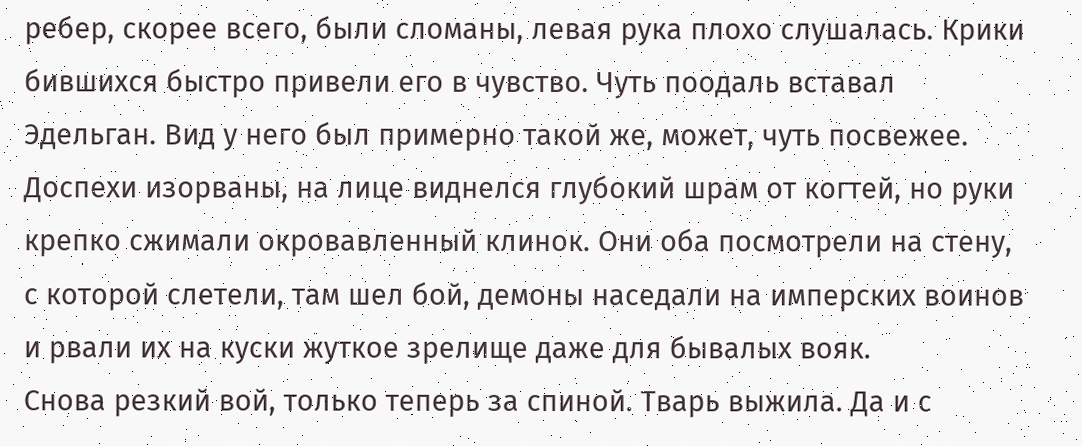ребер, скорее всего, были сломаны, левая рука плохо слушалась. Крики бившихся быстро привели его в чувство. Чуть поодаль вставал Эдельган. Вид у него был примерно такой же, может, чуть посвежее. Доспехи изорваны, на лице виднелся глубокий шрам от когтей, но руки крепко сжимали окровавленный клинок. Они оба посмотрели на стену, с которой слетели, там шел бой, демоны наседали на имперских воинов и рвали их на куски жуткое зрелище даже для бывалых вояк.
Снова резкий вой, только теперь за спиной. Тварь выжила. Да и с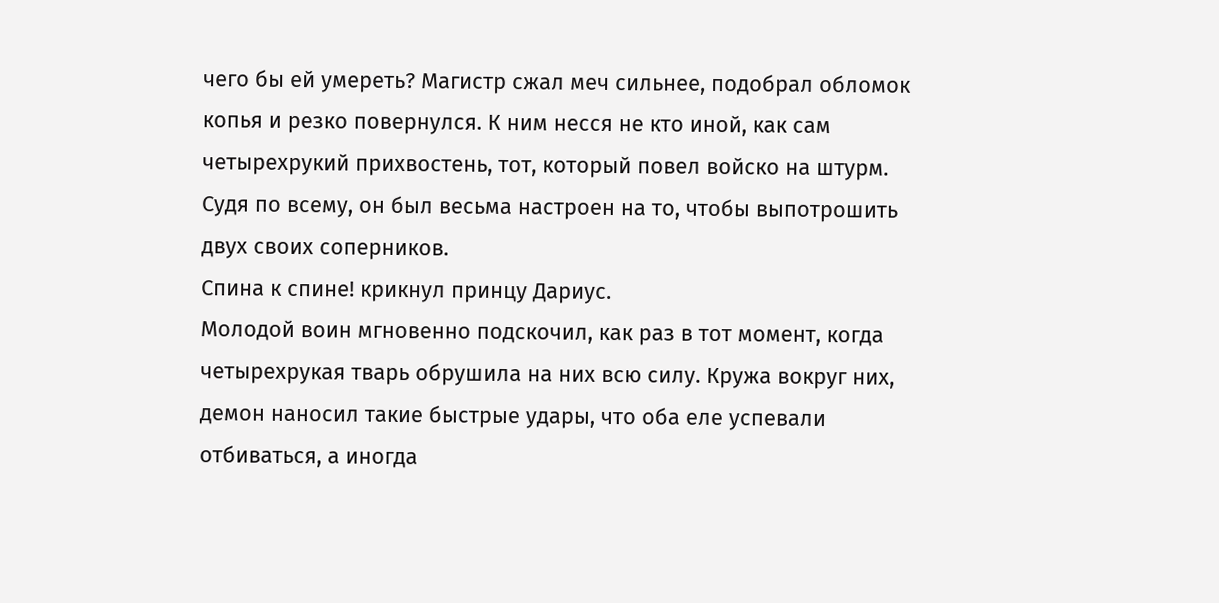чего бы ей умереть? Магистр сжал меч сильнее, подобрал обломок копья и резко повернулся. К ним несся не кто иной, как сам четырехрукий прихвостень, тот, который повел войско на штурм. Судя по всему, он был весьма настроен на то, чтобы выпотрошить двух своих соперников.
Спина к спине! крикнул принцу Дариус.
Молодой воин мгновенно подскочил, как раз в тот момент, когда четырехрукая тварь обрушила на них всю силу. Кружа вокруг них, демон наносил такие быстрые удары, что оба еле успевали отбиваться, а иногда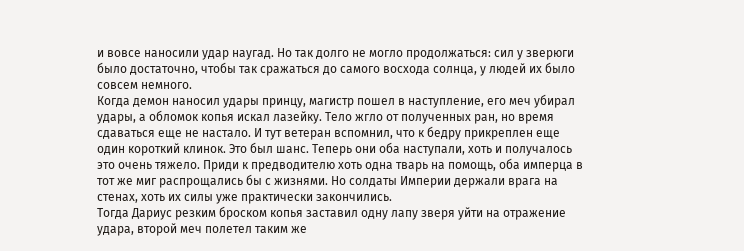и вовсе наносили удар наугад. Но так долго не могло продолжаться: сил у зверюги было достаточно, чтобы так сражаться до самого восхода солнца, у людей их было совсем немного.
Когда демон наносил удары принцу, магистр пошел в наступление, его меч убирал удары, а обломок копья искал лазейку. Тело жгло от полученных ран, но время сдаваться еще не настало. И тут ветеран вспомнил, что к бедру прикреплен еще один короткий клинок. Это был шанс. Теперь они оба наступали, хоть и получалось это очень тяжело. Приди к предводителю хоть одна тварь на помощь, оба имперца в тот же миг распрощались бы с жизнями. Но солдаты Империи держали врага на стенах, хоть их силы уже практически закончились.
Тогда Дариус резким броском копья заставил одну лапу зверя уйти на отражение удара, второй меч полетел таким же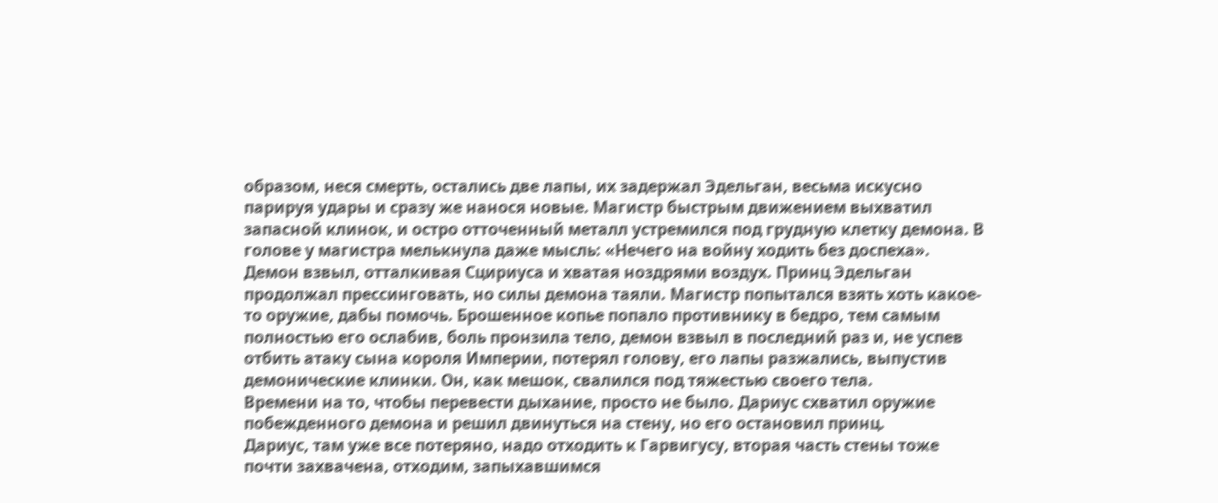образом, неся смерть, остались две лапы, их задержал Эдельган, весьма искусно парируя удары и сразу же нанося новые. Магистр быстрым движением выхватил запасной клинок, и остро отточенный металл устремился под грудную клетку демона. В голове у магистра мелькнула даже мысль: «Нечего на войну ходить без доспеха».
Демон взвыл, отталкивая Сцириуса и хватая ноздрями воздух. Принц Эдельган продолжал прессинговать, но силы демона таяли. Магистр попытался взять хоть какое-то оружие, дабы помочь. Брошенное копье попало противнику в бедро, тем самым полностью его ослабив, боль пронзила тело, демон взвыл в последний раз и, не успев отбить атаку сына короля Империи, потерял голову, его лапы разжались, выпустив демонические клинки. Он, как мешок, свалился под тяжестью своего тела.
Времени на то, чтобы перевести дыхание, просто не было. Дариус схватил оружие побежденного демона и решил двинуться на стену, но его остановил принц.
Дариус, там уже все потеряно, надо отходить к Гарвигусу, вторая часть стены тоже почти захвачена, отходим, запыхавшимся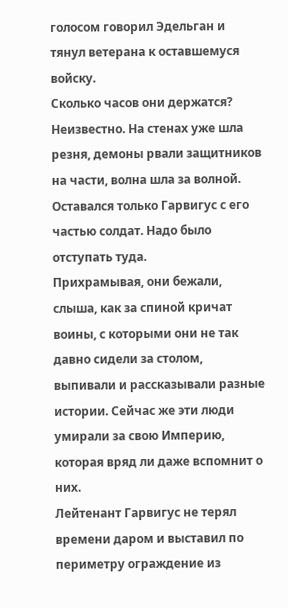голосом говорил Эдельган и тянул ветерана к оставшемуся войску.
Сколько часов они держатся? Неизвестно. На стенах уже шла резня, демоны рвали защитников на части, волна шла за волной. Оставался только Гарвигус с его частью солдат. Надо было отступать туда.
Прихрамывая, они бежали, слыша, как за спиной кричат воины, с которыми они не так давно сидели за столом, выпивали и рассказывали разные истории. Сейчас же эти люди умирали за свою Империю, которая вряд ли даже вспомнит о них.
Лейтенант Гарвигус не терял времени даром и выставил по периметру ограждение из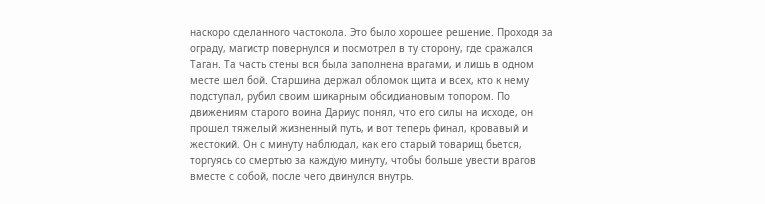наскоро сделанного частокола. Это было хорошее решение. Проходя за ограду, магистр повернулся и посмотрел в ту сторону, где сражался Таган. Та часть стены вся была заполнена врагами, и лишь в одном месте шел бой. Старшина держал обломок щита и всех, кто к нему подступал, рубил своим шикарным обсидиановым топором. По движениям старого воина Дариус понял, что его силы на исходе, он прошел тяжелый жизненный путь, и вот теперь финал, кровавый и жестокий. Он с минуту наблюдал, как его старый товарищ бьется, торгуясь со смертью за каждую минуту, чтобы больше увести врагов вместе с собой, после чего двинулся внутрь.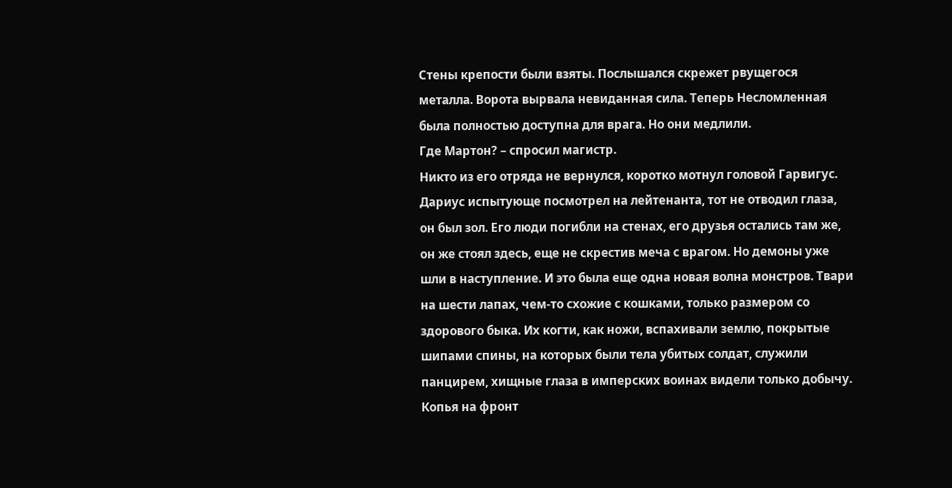Стены крепости были взяты. Послышался скрежет рвущегося металла. Ворота вырвала невиданная сила. Теперь Несломленная была полностью доступна для врага. Но они медлили.
Где Мартон? – спросил магистр.
Никто из его отряда не вернулся, коротко мотнул головой Гарвигус.
Дариус испытующе посмотрел на лейтенанта, тот не отводил глаза, он был зол. Его люди погибли на стенах, его друзья остались там же, он же стоял здесь, еще не скрестив меча с врагом. Но демоны уже шли в наступление. И это была еще одна новая волна монстров. Твари на шести лапах, чем-то схожие с кошками, только размером со здорового быка. Их когти, как ножи, вспахивали землю, покрытые шипами спины, на которых были тела убитых солдат, служили панцирем, хищные глаза в имперских воинах видели только добычу.
Копья на фронт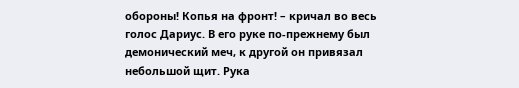обороны! Копья на фронт! – кричал во весь голос Дариус. В его руке по-прежнему был демонический меч, к другой он привязал небольшой щит. Рука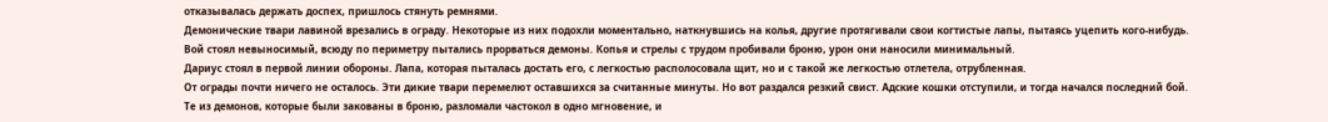отказывалась держать доспех, пришлось стянуть ремнями.
Демонические твари лавиной врезались в ограду. Некоторые из них подохли моментально, наткнувшись на колья, другие протягивали свои когтистые лапы, пытаясь уцепить кого-нибудь. Вой стоял невыносимый, всюду по периметру пытались прорваться демоны. Копья и стрелы с трудом пробивали броню, урон они наносили минимальный.
Дариус стоял в первой линии обороны. Лапа, которая пыталась достать его, с легкостью располосовала щит, но и с такой же легкостью отлетела, отрубленная.
От ограды почти ничего не осталось. Эти дикие твари перемелют оставшихся за считанные минуты. Но вот раздался резкий свист. Адские кошки отступили, и тогда начался последний бой.
Те из демонов, которые были закованы в броню, разломали частокол в одно мгновение, и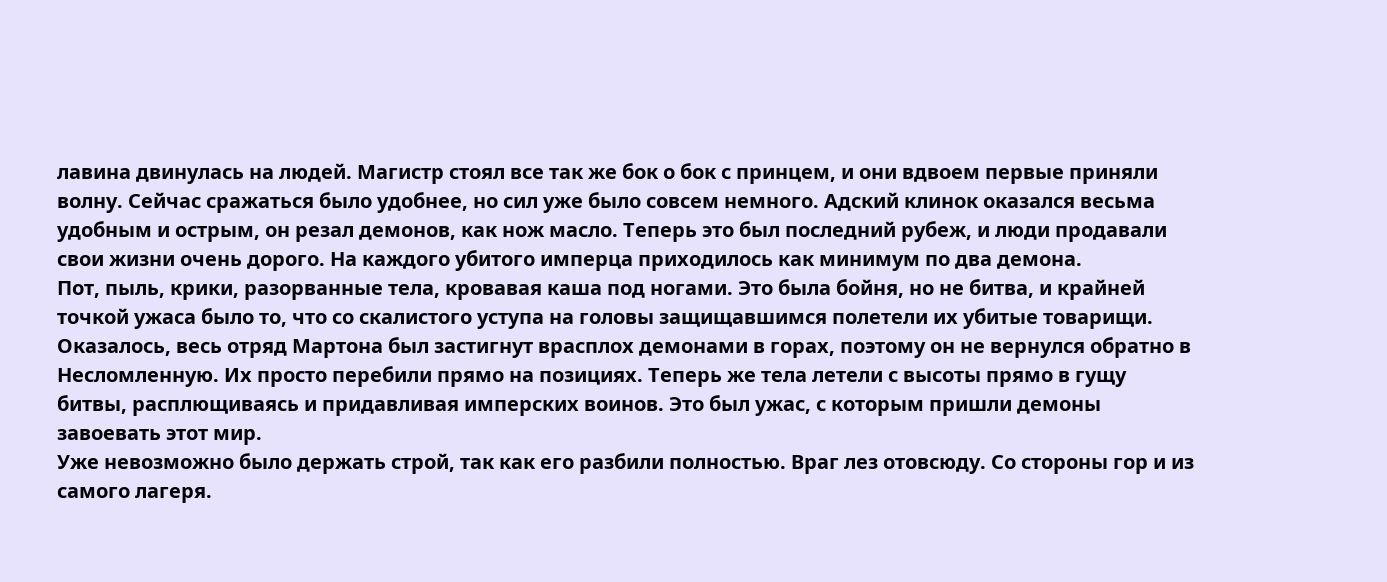лавина двинулась на людей. Магистр стоял все так же бок о бок с принцем, и они вдвоем первые приняли волну. Сейчас сражаться было удобнее, но сил уже было совсем немного. Адский клинок оказался весьма удобным и острым, он резал демонов, как нож масло. Теперь это был последний рубеж, и люди продавали свои жизни очень дорого. На каждого убитого имперца приходилось как минимум по два демона.
Пот, пыль, крики, разорванные тела, кровавая каша под ногами. Это была бойня, но не битва, и крайней точкой ужаса было то, что со скалистого уступа на головы защищавшимся полетели их убитые товарищи.
Оказалось, весь отряд Мартона был застигнут врасплох демонами в горах, поэтому он не вернулся обратно в Несломленную. Их просто перебили прямо на позициях. Теперь же тела летели с высоты прямо в гущу битвы, расплющиваясь и придавливая имперских воинов. Это был ужас, с которым пришли демоны завоевать этот мир.
Уже невозможно было держать строй, так как его разбили полностью. Враг лез отовсюду. Со стороны гор и из самого лагеря.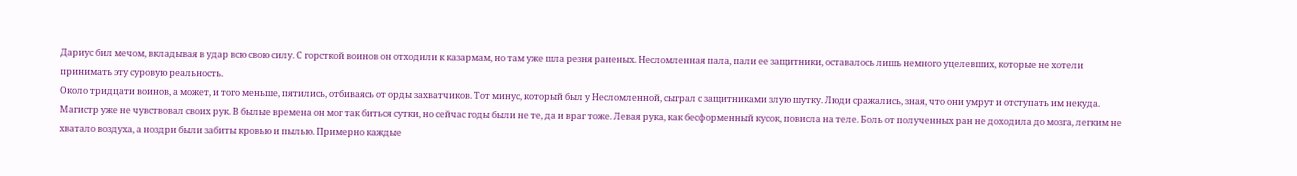Дариус бил мечом, вкладывая в удар всю свою силу. С горсткой воинов он отходили к казармам, но там уже шла резня раненых. Несломленная пала, пали ее защитники, оставалось лишь немного уцелевших, которые не хотели принимать эту суровую реальность.
Около тридцати воинов, а может, и того меньше, пятились, отбиваясь от орды захватчиков. Тот минус, который был у Несломленной, сыграл с защитниками злую шутку. Люди сражались, зная, что они умрут и отступать им некуда.
Магистр уже не чувствовал своих рук. В былые времена он мог так биться сутки, но сейчас годы были не те, да и враг тоже. Левая рука, как бесформенный кусок, повисла на теле. Боль от полученных ран не доходила до мозга, легким не хватало воздуха, а ноздри были забиты кровью и пылью. Примерно каждые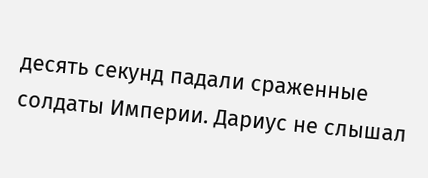десять секунд падали сраженные солдаты Империи. Дариус не слышал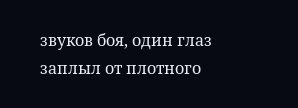звуков боя, один глаз заплыл от плотного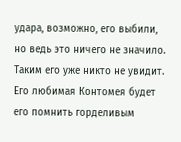удара, возможно, его выбили, но ведь это ничего не значило. Таким его уже никто не увидит. Его любимая Контомея будет его помнить горделивым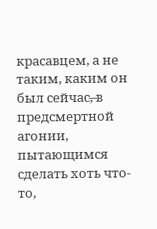красавцем, а не таким, каким он был сейчас,̶ в предсмертной агонии, пытающимся сделать хоть что-то,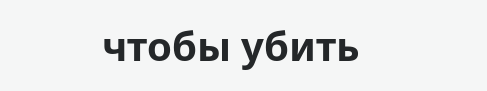чтобы убить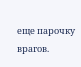еще парочку врагов.